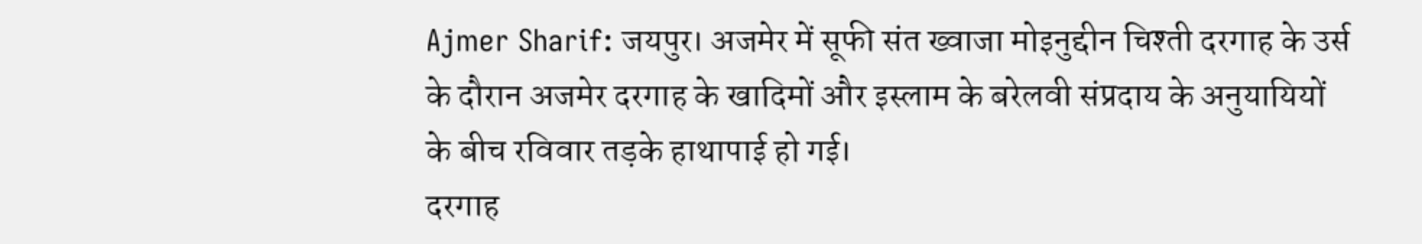Ajmer Sharif: जयपुर। अजमेर में सूफी संत ख्वाजा मोइनुद्दीन चिश्ती दरगाह के उर्स के दौरान अजमेर दरगाह के खादिमों और इस्लाम के बरेलवी संप्रदाय के अनुयायियों के बीच रविवार तड़के हाथापाई हो गई।
दरगाह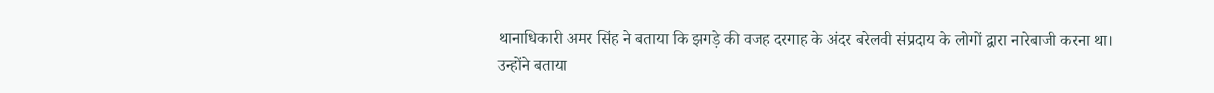थानाधिकारी अमर सिंह ने बताया कि झगड़े की वजह दरगाह के अंदर बरेलवी संप्रदाय के लोगों द्वारा नारेबाजी करना था।
उन्होंने बताया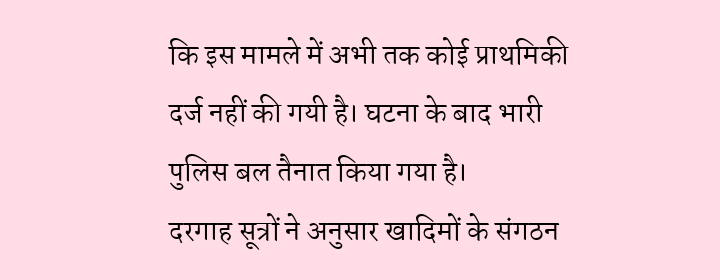कि इस मामले में अभी तक कोई प्राथमिकी दर्ज नहीं की गयी है। घटना के बाद भारी पुलिस बल तैनात किया गया है।
दरगाह सूत्रों ने अनुसार खादिमों के संगठन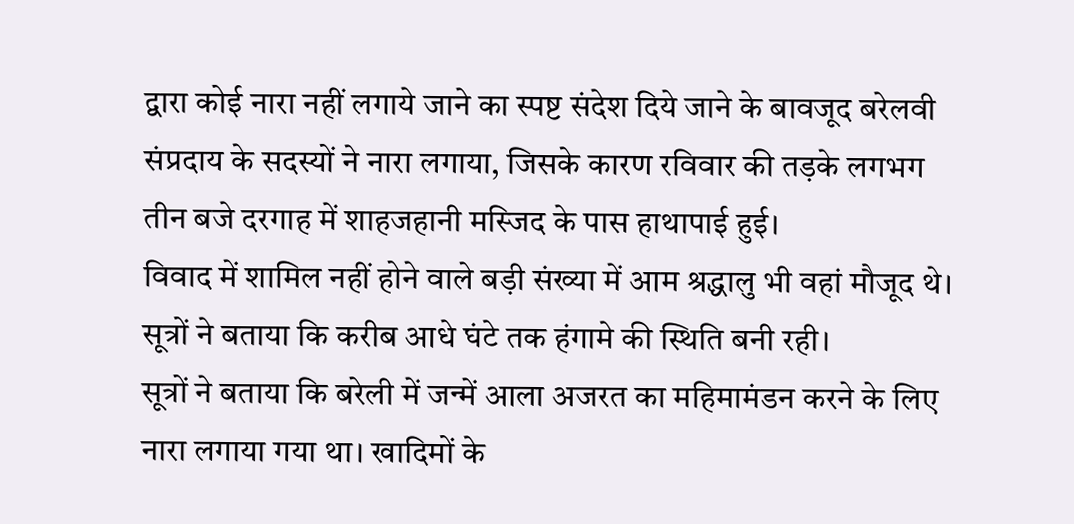द्वारा कोई नारा नहीं लगाये जाने का स्पष्ट संदेश दिये जाने के बावजूद बरेलवी संप्रदाय के सदस्यों ने नारा लगाया, जिसके कारण रविवार की तड़के लगभग तीन बजे दरगाह में शाहजहानी मस्जिद के पास हाथापाई हुई।
विवाद में शामिल नहीं होने वाले बड़ी संख्या में आम श्रद्धालु भी वहां मौजूद थे। सूत्रों ने बताया कि करीब आधे घंटे तक हंगामे की स्थिति बनी रही।
सूत्रों ने बताया कि बरेली में जन्में आला अजरत का महिमामंडन करने के लिए नारा लगाया गया था। खादिमों के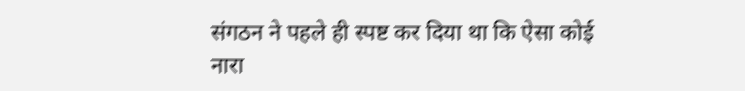संगठन ने पहले ही स्पष्ट कर दिया था कि ऐसा कोई नारा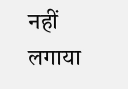नहीं लगाया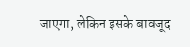जाएगा, लेकिन इसके बावजूद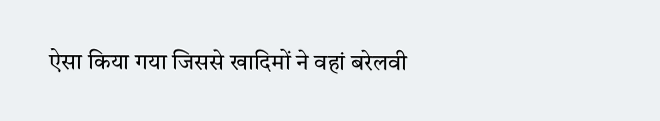ऐसा किया गया जिससे खादिमों ने वहां बरेलवी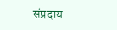संप्रदाय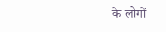के लोगों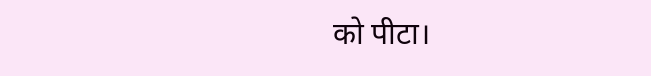को पीटा।